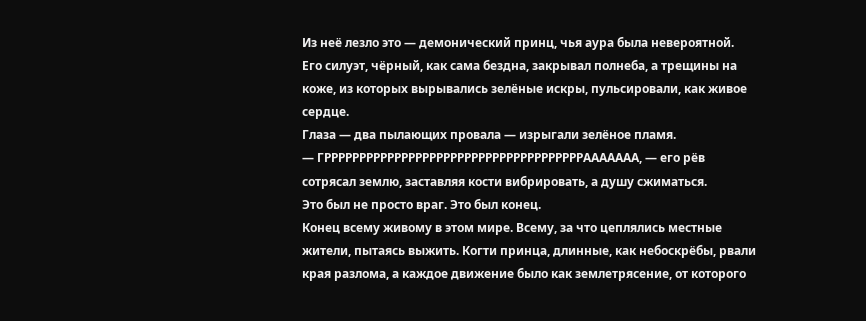Из неё лезло это — демонический принц, чья аура была невероятной.
Его силуэт, чёрный, как сама бездна, закрывал полнеба, а трещины на коже, из которых вырывались зелёные искры, пульсировали, как живое сердце.
Глаза — два пылающих провала — изрыгали зелёное пламя.
— ГРРРРРРРРРРРРРРРРРРРРРРРРРРРРРРРРРРРРРААААААА, — его рёв сотрясал землю, заставляя кости вибрировать, а душу сжиматься.
Это был не просто враг. Это был конец.
Конец всему живому в этом мире. Всему, за что цеплялись местные жители, пытаясь выжить. Когти принца, длинные, как небоскрёбы, рвали края разлома, а каждое движение было как землетрясение, от которого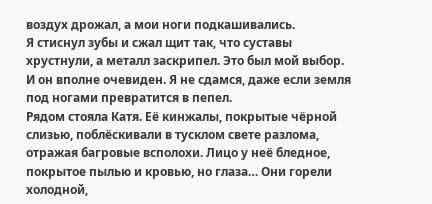воздух дрожал, а мои ноги подкашивались.
Я стиснул зубы и сжал щит так, что суставы хрустнули, а металл заскрипел. Это был мой выбор. И он вполне очевиден. Я не сдамся, даже если земля под ногами превратится в пепел.
Рядом стояла Катя. Её кинжалы, покрытые чёрной слизью, поблёскивали в тусклом свете разлома, отражая багровые всполохи. Лицо у неё бледное, покрытое пылью и кровью, но глаза… Они горели холодной,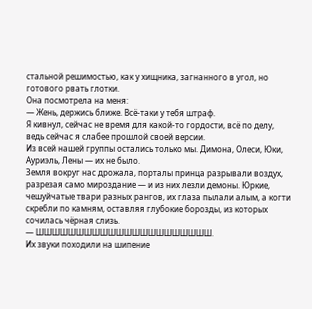стальной решимостью, как у хищника, загнанного в угол, но готового рвать глотки.
Она посмотрела на меня:
— Жень, держись ближе. Всё-таки у тебя штраф.
Я кивнул, сейчас не время для какой-то гордости, всё по делу, ведь сейчас я слабее прошлой своей версии.
Из всей нашей группы остались только мы. Димона, Олеси, Юки, Ауриэль, Лены — их не было.
Земля вокруг нас дрожала, порталы принца разрывали воздух, разрезая само мироздание — и из них лезли демоны. Юркие, чешуйчатые твари разных рангов, их глаза пылали алым, а когти скребли по камням, оставляя глубокие борозды, из которых сочилась чёрная слизь.
— ШШШШШШШШШШШШШШШШШШШШШШ.
Их звуки походили на шипение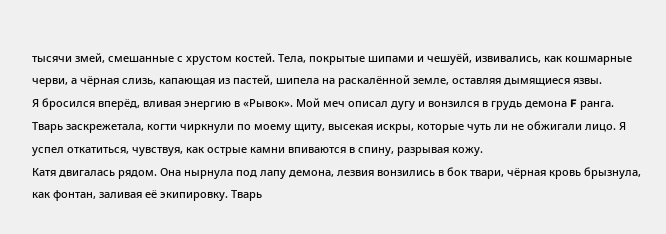тысячи змей, смешанные с хрустом костей. Тела, покрытые шипами и чешуёй, извивались, как кошмарные черви, а чёрная слизь, капающая из пастей, шипела на раскалённой земле, оставляя дымящиеся язвы.
Я бросился вперёд, вливая энергию в «Рывок». Мой меч описал дугу и вонзился в грудь демона F ранга. Тварь заскрежетала, когти чиркнули по моему щиту, высекая искры, которые чуть ли не обжигали лицо. Я успел откатиться, чувствуя, как острые камни впиваются в спину, разрывая кожу.
Катя двигалась рядом. Она нырнула под лапу демона, лезвия вонзились в бок твари, чёрная кровь брызнула, как фонтан, заливая её экипировку. Тварь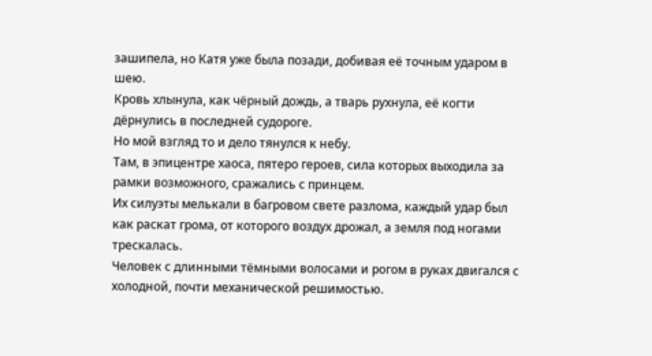зашипела, но Катя уже была позади, добивая её точным ударом в шею.
Кровь хлынула, как чёрный дождь, а тварь рухнула, её когти дёрнулись в последней судороге.
Но мой взгляд то и дело тянулся к небу.
Там, в эпицентре хаоса, пятеро героев, сила которых выходила за рамки возможного, сражались с принцем.
Их силуэты мелькали в багровом свете разлома, каждый удар был как раскат грома, от которого воздух дрожал, а земля под ногами трескалась.
Человек с длинными тёмными волосами и рогом в руках двигался с холодной, почти механической решимостью.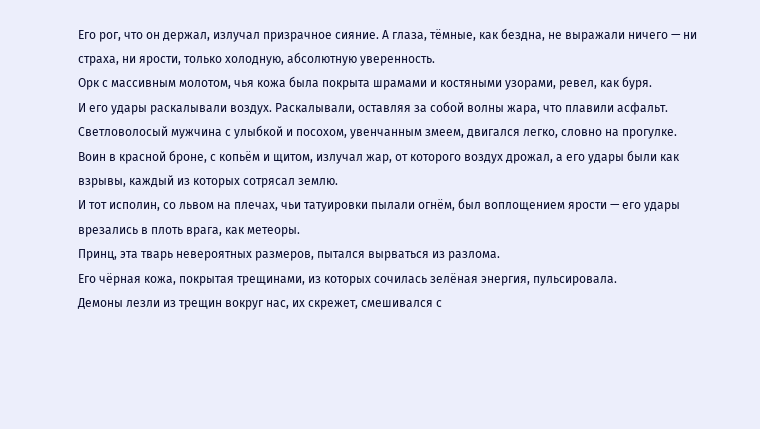Его рог, что он держал, излучал призрачное сияние. А глаза, тёмные, как бездна, не выражали ничего — ни страха, ни ярости, только холодную, абсолютную уверенность.
Орк с массивным молотом, чья кожа была покрыта шрамами и костяными узорами, ревел, как буря.
И его удары раскалывали воздух. Раскалывали, оставляя за собой волны жара, что плавили асфальт.
Светловолосый мужчина с улыбкой и посохом, увенчанным змеем, двигался легко, словно на прогулке.
Воин в красной броне, с копьём и щитом, излучал жар, от которого воздух дрожал, а его удары были как взрывы, каждый из которых сотрясал землю.
И тот исполин, со львом на плечах, чьи татуировки пылали огнём, был воплощением ярости — его удары врезались в плоть врага, как метеоры.
Принц, эта тварь невероятных размеров, пытался вырваться из разлома.
Его чёрная кожа, покрытая трещинами, из которых сочилась зелёная энергия, пульсировала.
Демоны лезли из трещин вокруг нас, их скрежет, смешивался с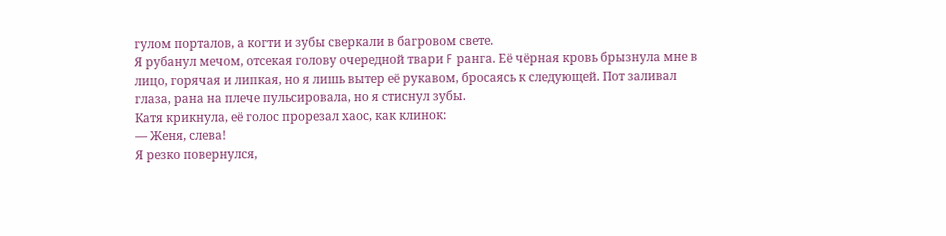гулом порталов, а когти и зубы сверкали в багровом свете.
Я рубанул мечом, отсекая голову очередной твари F ранга. Её чёрная кровь брызнула мне в лицо, горячая и липкая, но я лишь вытер её рукавом, бросаясь к следующей. Пот заливал глаза, рана на плече пульсировала, но я стиснул зубы.
Катя крикнула, её голос прорезал хаос, как клинок:
— Женя, слева!
Я резко повернулся,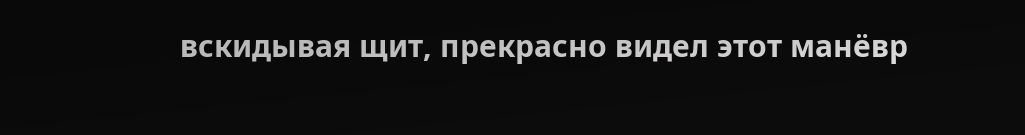вскидывая щит, прекрасно видел этот манёвр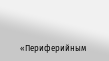«Периферийным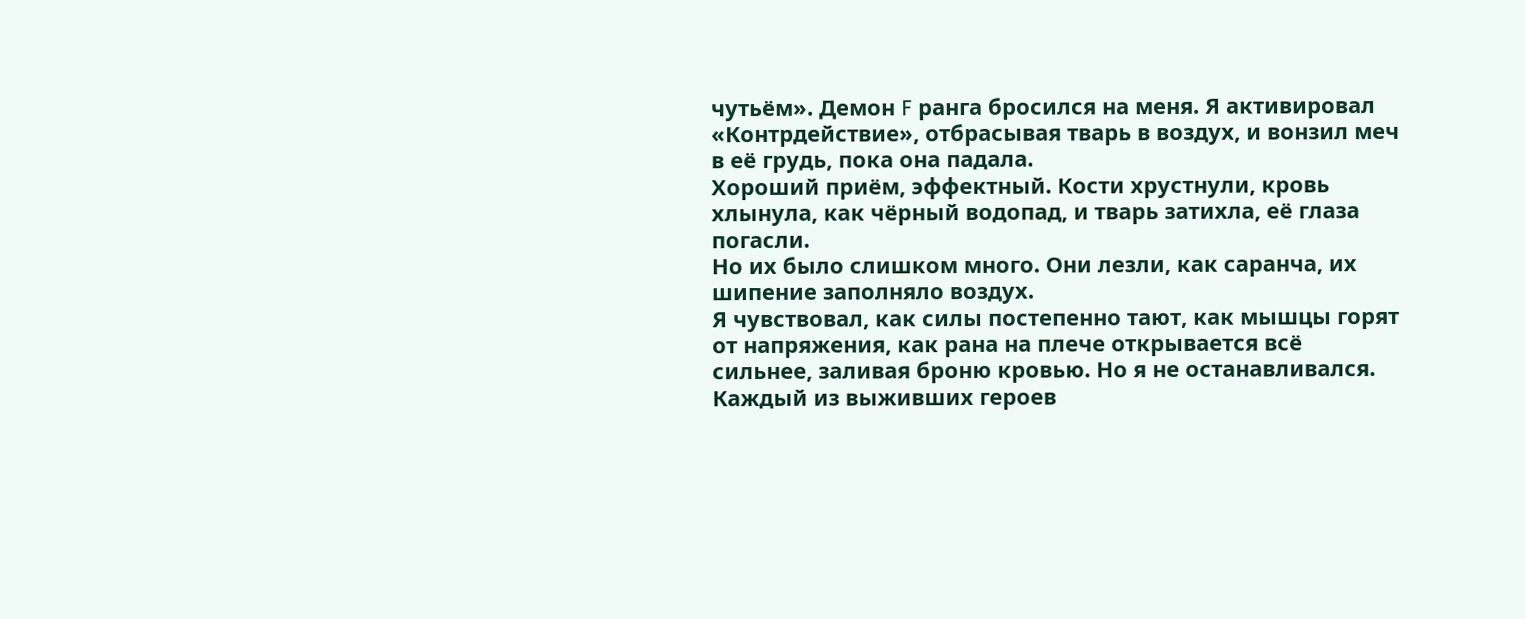чутьём». Демон F ранга бросился на меня. Я активировал «Контрдействие», отбрасывая тварь в воздух, и вонзил меч в её грудь, пока она падала.
Хороший приём, эффектный. Кости хрустнули, кровь хлынула, как чёрный водопад, и тварь затихла, её глаза погасли.
Но их было слишком много. Они лезли, как саранча, их шипение заполняло воздух.
Я чувствовал, как силы постепенно тают, как мышцы горят от напряжения, как рана на плече открывается всё сильнее, заливая броню кровью. Но я не останавливался.
Каждый из выживших героев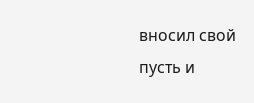вносил свой пусть и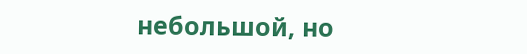небольшой, но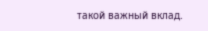такой важный вклад.